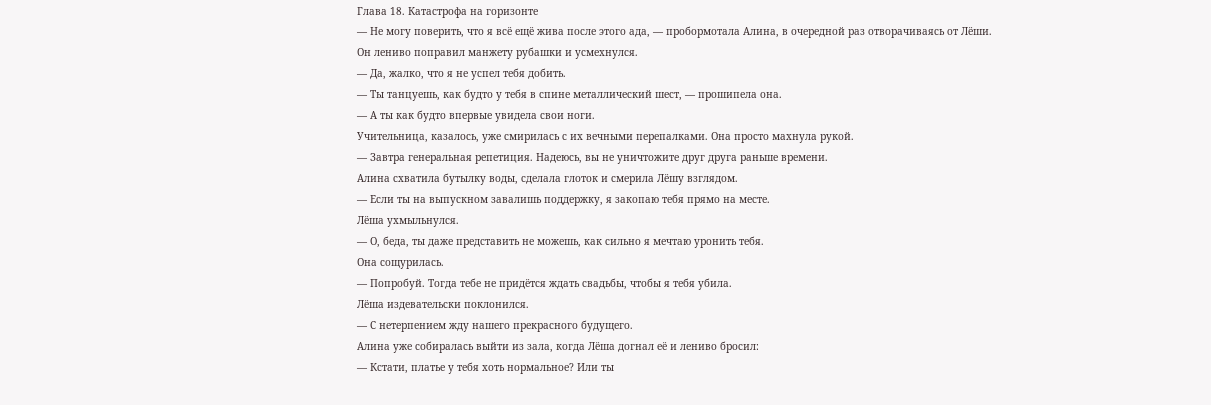Глава 18. Катастрофа на горизонте
— Не могу поверить, что я всё ещё жива после этого ада, — пробормотала Алина, в очередной раз отворачиваясь от Лёши.
Он лениво поправил манжету рубашки и усмехнулся.
— Да, жалко, что я не успел тебя добить.
— Ты танцуешь, как будто у тебя в спине металлический шест, — прошипела она.
— А ты как будто впервые увидела свои ноги.
Учительница, казалось, уже смирилась с их вечными перепалками. Она просто махнула рукой.
— Завтра генеральная репетиция. Надеюсь, вы не уничтожите друг друга раньше времени.
Алина схватила бутылку воды, сделала глоток и смерила Лёшу взглядом.
— Если ты на выпускном завалишь поддержку, я закопаю тебя прямо на месте.
Лёша ухмыльнулся.
— О, беда, ты даже представить не можешь, как сильно я мечтаю уронить тебя.
Она сощурилась.
— Попробуй. Тогда тебе не придётся ждать свадьбы, чтобы я тебя убила.
Лёша издевательски поклонился.
— С нетерпением жду нашего прекрасного будущего.
Алина уже собиралась выйти из зала, когда Лёша догнал её и лениво бросил:
— Кстати, платье у тебя хоть нормальное? Или ты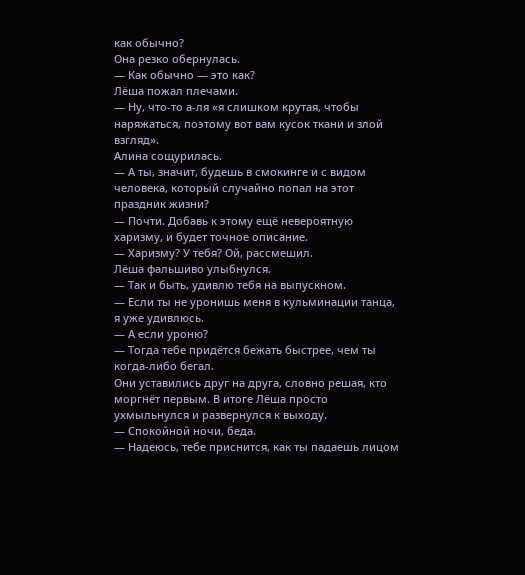как обычно?
Она резко обернулась.
— Как обычно — это как?
Лёша пожал плечами.
— Ну, что-то а-ля «я слишком крутая, чтобы наряжаться, поэтому вот вам кусок ткани и злой взгляд».
Алина сощурилась.
— А ты, значит, будешь в смокинге и с видом человека, который случайно попал на этот праздник жизни?
— Почти. Добавь к этому ещё невероятную харизму, и будет точное описание.
— Харизму? У тебя? Ой, рассмешил.
Лёша фальшиво улыбнулся.
— Так и быть, удивлю тебя на выпускном.
— Если ты не уронишь меня в кульминации танца, я уже удивлюсь.
— А если уроню?
— Тогда тебе придётся бежать быстрее, чем ты когда-либо бегал.
Они уставились друг на друга, словно решая, кто моргнёт первым. В итоге Лёша просто ухмыльнулся и развернулся к выходу.
— Спокойной ночи, беда.
— Надеюсь, тебе приснится, как ты падаешь лицом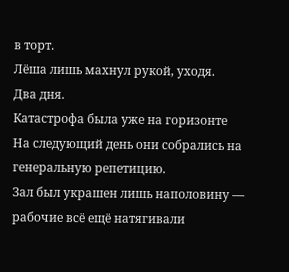в торт.
Лёша лишь махнул рукой, уходя.
Два дня.
Катастрофа была уже на горизонте
На следующий день они собрались на генеральную репетицию.
Зал был украшен лишь наполовину — рабочие всё ещё натягивали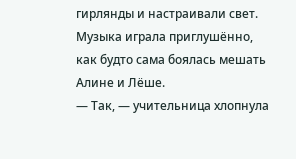гирлянды и настраивали свет. Музыка играла приглушённо, как будто сама боялась мешать Алине и Лёше.
— Так, — учительница хлопнула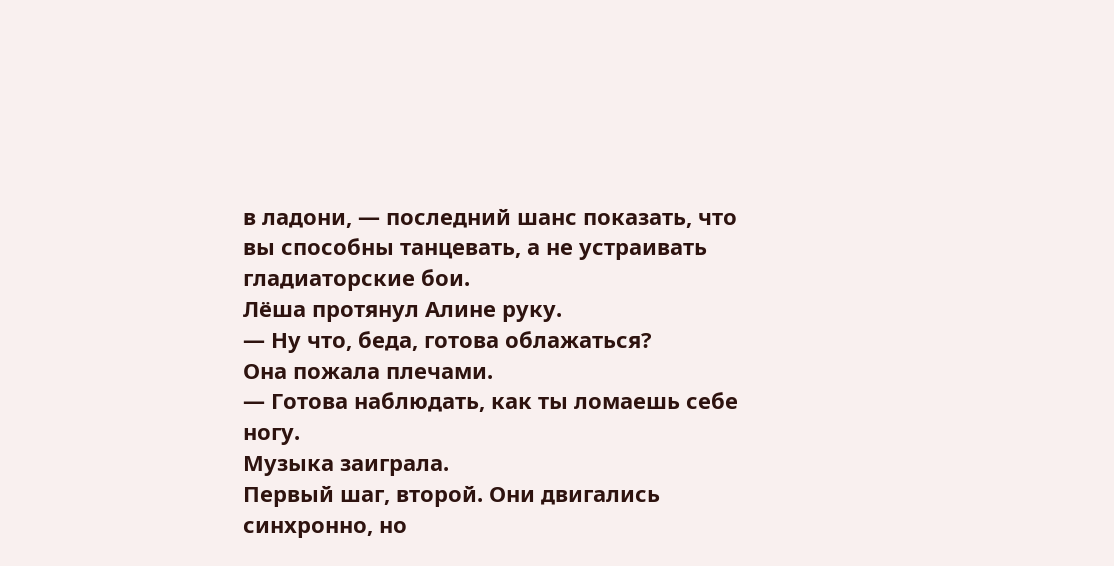в ладони, — последний шанс показать, что вы способны танцевать, а не устраивать гладиаторские бои.
Лёша протянул Алине руку.
— Ну что, беда, готова облажаться?
Она пожала плечами.
— Готова наблюдать, как ты ломаешь себе ногу.
Музыка заиграла.
Первый шаг, второй. Они двигались синхронно, но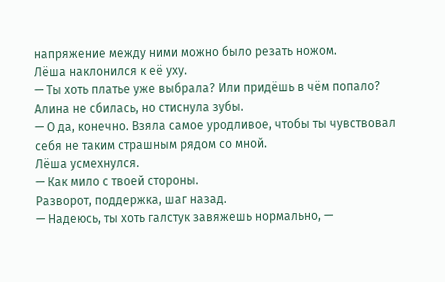напряжение между ними можно было резать ножом.
Лёша наклонился к её уху.
— Ты хоть платье уже выбрала? Или придёшь в чём попало?
Алина не сбилась, но стиснула зубы.
— О да, конечно. Взяла самое уродливое, чтобы ты чувствовал себя не таким страшным рядом со мной.
Лёша усмехнулся.
— Как мило с твоей стороны.
Разворот, поддержка, шаг назад.
— Надеюсь, ты хоть галстук завяжешь нормально, —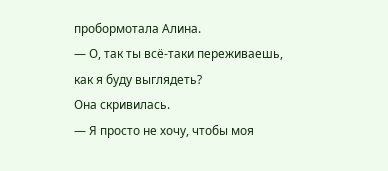пробормотала Алина.
— О, так ты всё-таки переживаешь, как я буду выглядеть?
Она скривилась.
— Я просто не хочу, чтобы моя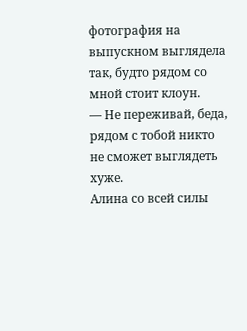фотография на выпускном выглядела так, будто рядом со мной стоит клоун.
— Не переживай, беда, рядом с тобой никто не сможет выглядеть хуже.
Алина со всей силы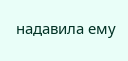надавила ему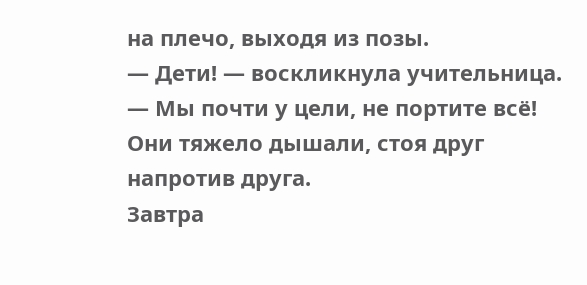на плечо, выходя из позы.
— Дети! — воскликнула учительница. — Мы почти у цели, не портите всё!
Они тяжело дышали, стоя друг напротив друга.
Завтра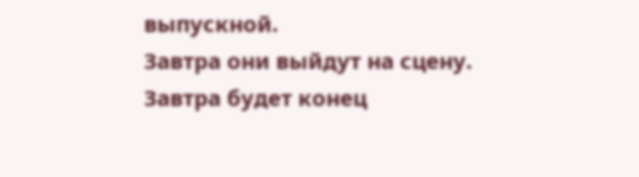выпускной.
Завтра они выйдут на сцену.
Завтра будет конец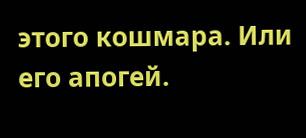этого кошмара. Или его апогей.